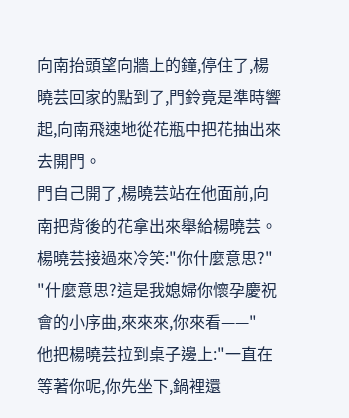向南抬頭望向牆上的鐘,停住了,楊曉芸回家的點到了,門鈴竟是準時響起,向南飛速地從花瓶中把花抽出來去開門。
門自己開了,楊曉芸站在他面前,向南把背後的花拿出來舉給楊曉芸。
楊曉芸接過來冷笑:"你什麼意思?"
"什麼意思?這是我媳婦你懷孕慶祝會的小序曲,來來來,你來看——"
他把楊曉芸拉到桌子邊上:"一直在等著你呢,你先坐下,鍋裡還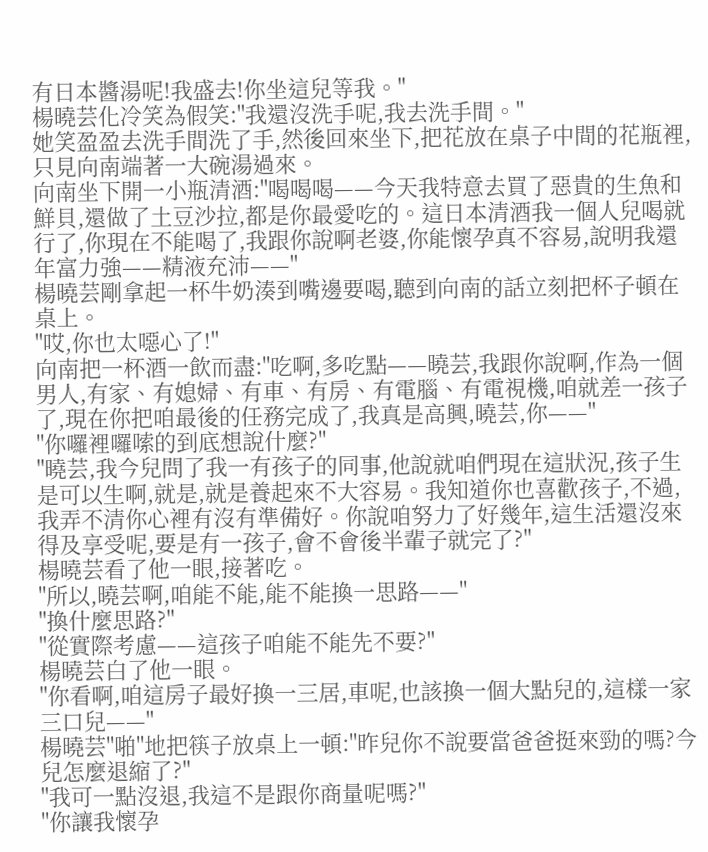有日本醬湯呢!我盛去!你坐這兒等我。"
楊曉芸化冷笑為假笑:"我還沒洗手呢,我去洗手間。"
她笑盈盈去洗手間洗了手,然後回來坐下,把花放在桌子中間的花瓶裡,只見向南端著一大碗湯過來。
向南坐下開一小瓶清酒:"喝喝喝——今天我特意去買了惡貴的生魚和鮮貝,還做了土豆沙拉,都是你最愛吃的。這日本清酒我一個人兒喝就行了,你現在不能喝了,我跟你說啊老婆,你能懷孕真不容易,說明我還年富力強——精液充沛——"
楊曉芸剛拿起一杯牛奶湊到嘴邊要喝,聽到向南的話立刻把杯子頓在桌上。
"哎,你也太噁心了!"
向南把一杯酒一飲而盡:"吃啊,多吃點——曉芸,我跟你說啊,作為一個男人,有家、有媳婦、有車、有房、有電腦、有電視機,咱就差一孩子了,現在你把咱最後的任務完成了,我真是高興,曉芸,你——"
"你囉裡囉嗦的到底想說什麼?"
"曉芸,我今兒問了我一有孩子的同事,他說就咱們現在這狀況,孩子生是可以生啊,就是,就是養起來不大容易。我知道你也喜歡孩子,不過,我弄不清你心裡有沒有準備好。你說咱努力了好幾年,這生活還沒來得及享受呢,要是有一孩子,會不會後半輩子就完了?"
楊曉芸看了他一眼,接著吃。
"所以,曉芸啊,咱能不能,能不能換一思路——"
"換什麼思路?"
"從實際考慮——這孩子咱能不能先不要?"
楊曉芸白了他一眼。
"你看啊,咱這房子最好換一三居,車呢,也該換一個大點兒的,這樣一家三口兒——"
楊曉芸"啪"地把筷子放桌上一頓:"昨兒你不說要當爸爸挺來勁的嗎?今兒怎麼退縮了?"
"我可一點沒退,我這不是跟你商量呢嗎?"
"你讓我懷孕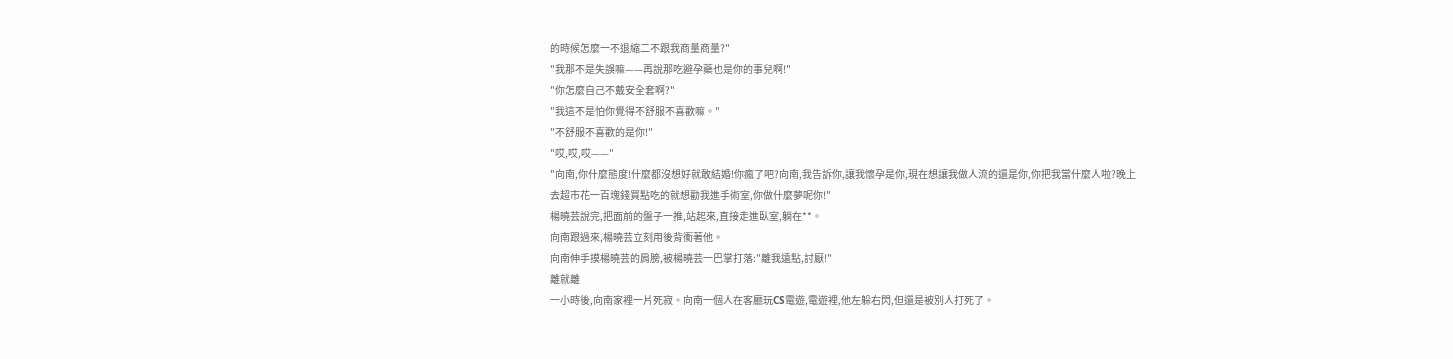的時候怎麼一不退縮二不跟我商量商量?"
"我那不是失誤嘛——再說那吃避孕藥也是你的事兒啊!"
"你怎麼自己不戴安全套啊?"
"我這不是怕你覺得不舒服不喜歡嘛。"
"不舒服不喜歡的是你!"
"哎,哎,哎——"
"向南,你什麼態度!什麼都沒想好就敢結婚!你瘋了吧?向南,我告訴你,讓我懷孕是你,現在想讓我做人流的還是你,你把我當什麼人啦?晚上去超市花一百塊錢買點吃的就想勸我進手術室,你做什麼夢呢你!"
楊曉芸說完,把面前的盤子一推,站起來,直接走進臥室,躺在**。
向南跟過來,楊曉芸立刻用後背衝著他。
向南伸手摸楊曉芸的肩膀,被楊曉芸一巴掌打落:"離我遠點,討厭!"
離就離
一小時後,向南家裡一片死寂。向南一個人在客廳玩CS電遊,電遊裡,他左躲右閃,但還是被別人打死了。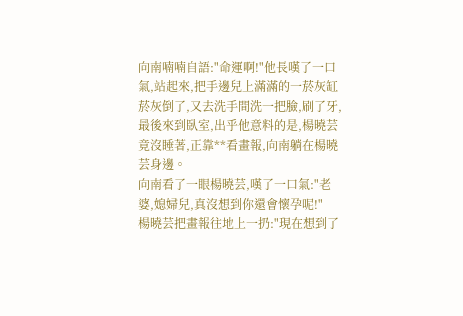向南喃喃自語:"命運啊!"他長嘆了一口氣,站起來,把手邊兒上滿滿的一菸灰缸菸灰倒了,又去洗手間洗一把臉,刷了牙,最後來到臥室,出乎他意料的是,楊曉芸竟沒睡著,正靠**看畫報,向南躺在楊曉芸身邊。
向南看了一眼楊曉芸,嘆了一口氣:"老婆,媳婦兒,真沒想到你還會懷孕呢!"
楊曉芸把畫報往地上一扔:"現在想到了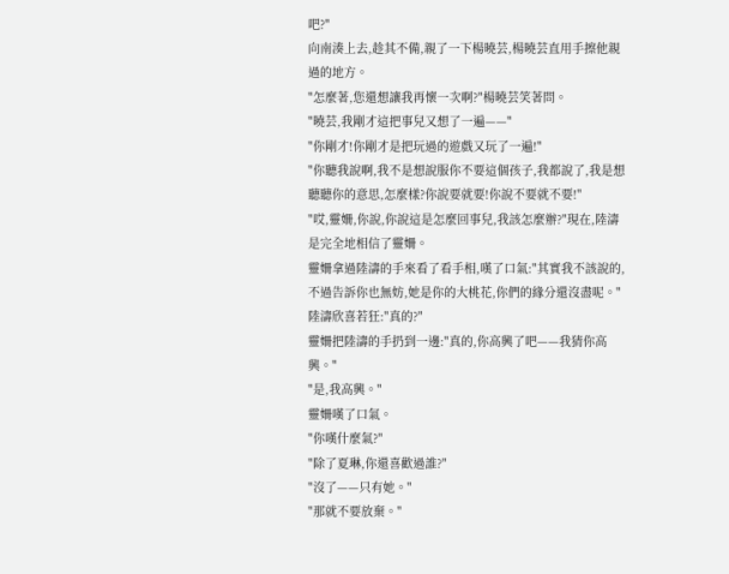吧?"
向南湊上去,趁其不備,親了一下楊曉芸,楊曉芸直用手擦他親過的地方。
"怎麼著,您還想讓我再懷一次啊?"楊曉芸笑著問。
"曉芸,我剛才這把事兒又想了一遍——"
"你剛才!你剛才是把玩過的遊戲又玩了一遍!"
"你聽我說啊,我不是想說服你不要這個孩子,我都說了,我是想聽聽你的意思,怎麼樣?你說要就要!你說不要就不要!"
"哎,靈姍,你說,你說這是怎麼回事兒,我該怎麼辦?"現在,陸濤是完全地相信了靈姍。
靈姍拿過陸濤的手來看了看手相,嘆了口氣:"其實我不該說的,不過告訴你也無妨,她是你的大桃花,你們的緣分還沒盡呢。"
陸濤欣喜若狂:"真的?"
靈姍把陸濤的手扔到一邊:"真的,你高興了吧——我猜你高興。"
"是,我高興。"
靈姍嘆了口氣。
"你嘆什麼氣?"
"除了夏琳,你還喜歡過誰?"
"沒了——只有她。"
"那就不要放棄。"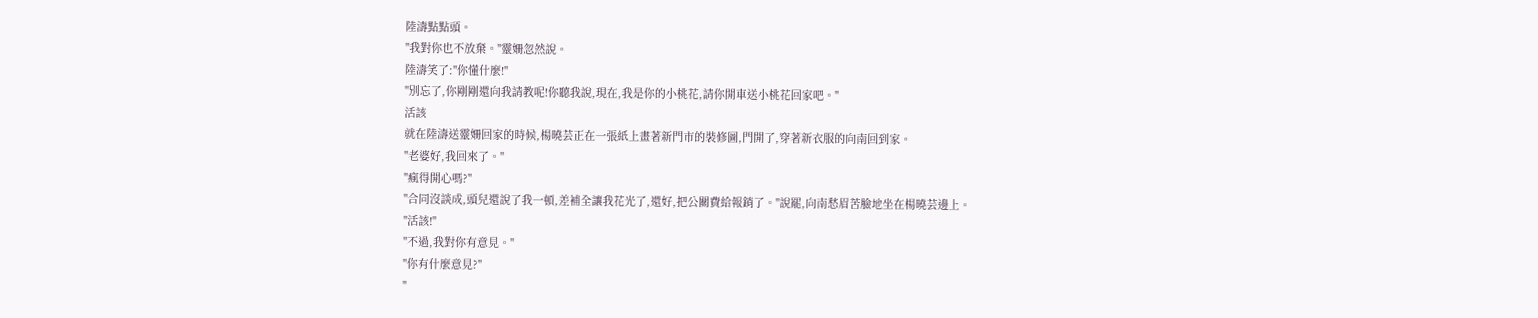陸濤點點頭。
"我對你也不放棄。"靈姍忽然說。
陸濤笑了:"你懂什麼!"
"別忘了,你剛剛還向我請教呢!你聽我說,現在,我是你的小桃花,請你開車送小桃花回家吧。"
活該
就在陸濤送靈姍回家的時候,楊曉芸正在一張紙上畫著新門市的裝修圖,門開了,穿著新衣服的向南回到家。
"老婆好,我回來了。"
"瘋得開心嗎?"
"合同沒談成,頭兒還說了我一頓,差補全讓我花光了,還好,把公關費給報銷了。"說罷,向南愁眉苦臉地坐在楊曉芸邊上。
"活該!"
"不過,我對你有意見。"
"你有什麼意見?"
"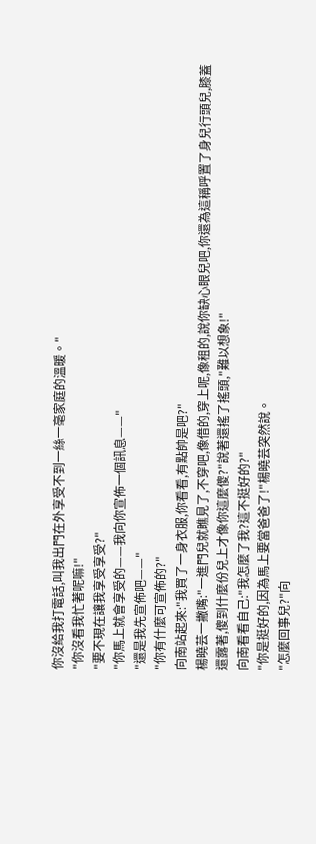你沒給我打電話,叫我出門在外享受不到一絲一毫家庭的溫暖。"
"你沒看我忙著呢嘛!"
"要不現在讓我享受享受?"
"你馬上就會享受的——我向你宣佈一個訊息——"
"還是我先宣佈吧——"
"你有什麼可宣佈的?"
向南站起來:"我買了一身衣服,你看看,有點帥是吧?"
楊曉芸一撇嘴:"一進門兒就瞧見了,不穿吧,像借的,穿上呢,像租的,說你缺心眼兒吧,你還為這稱呼置了身兒行頭兒,膝蓋還露著,傻到什麼份兒上才像你這麼傻?"說著還搖了搖頭,"難以想象!"
向南看看自己:"我怎麼了我?這不挺好的?"
"你是挺好的,因為馬上要當爸爸了!"楊曉芸突然說。
"怎麼回事兒?"向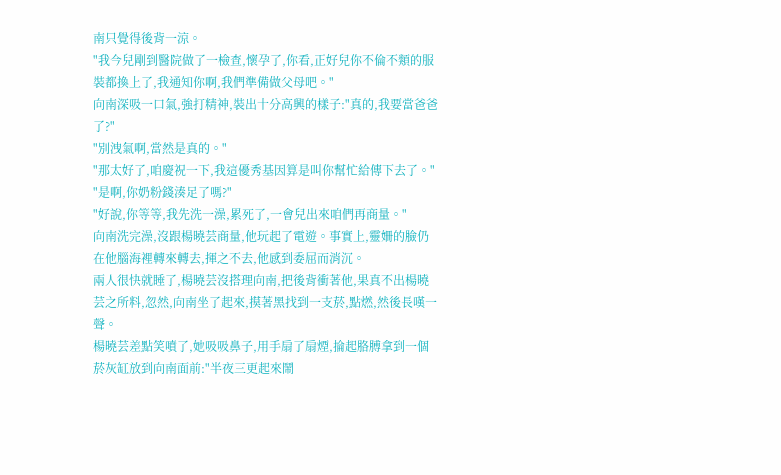南只覺得後背一涼。
"我今兒剛到醫院做了一檢查,懷孕了,你看,正好兒你不倫不類的服裝都換上了,我通知你啊,我們準備做父母吧。"
向南深吸一口氣,強打精神,裝出十分高興的樣子:"真的,我要當爸爸了?"
"別洩氣啊,當然是真的。"
"那太好了,咱慶祝一下,我這優秀基因算是叫你幫忙給傳下去了。"
"是啊,你奶粉錢湊足了嗎?"
"好說,你等等,我先洗一澡,累死了,一會兒出來咱們再商量。"
向南洗完澡,沒跟楊曉芸商量,他玩起了電遊。事實上,靈姍的臉仍在他腦海裡轉來轉去,揮之不去,他感到委屈而消沉。
兩人很快就睡了,楊曉芸沒搭理向南,把後背衝著他,果真不出楊曉芸之所料,忽然,向南坐了起來,摸著黑找到一支菸,點燃,然後長嘆一聲。
楊曉芸差點笑噴了,她吸吸鼻子,用手扇了扇煙,掄起胳膊拿到一個菸灰缸放到向南面前:"半夜三更起來鬧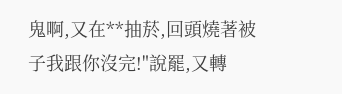鬼啊,又在**抽菸,回頭燒著被子我跟你沒完!"說罷,又轉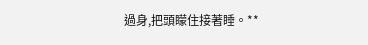過身,把頭矇住接著睡。**